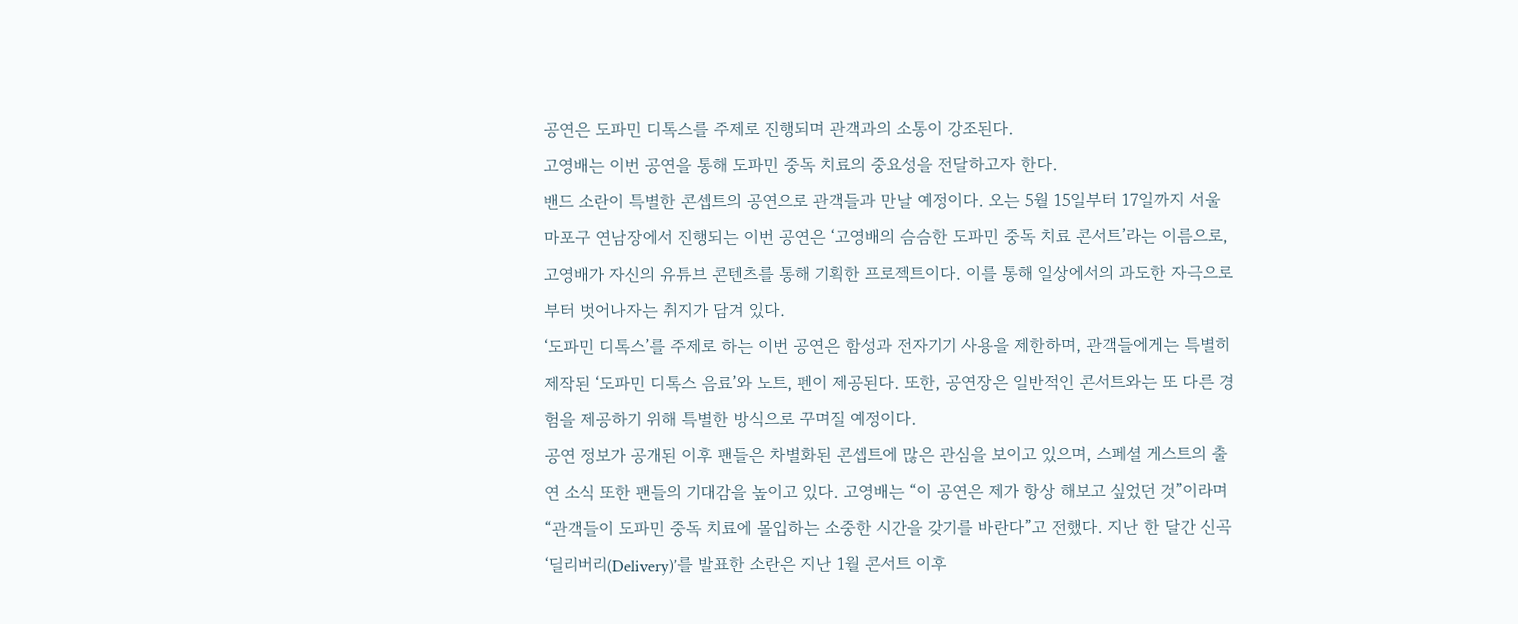공연은 도파민 디톡스를 주제로 진행되며 관객과의 소통이 강조된다.
고영배는 이번 공연을 통해 도파민 중독 치료의 중요성을 전달하고자 한다.
밴드 소란이 특별한 콘셉트의 공연으로 관객들과 만날 예정이다. 오는 5월 15일부터 17일까지 서울 마포구 연남장에서 진행되는 이번 공연은 ‘고영배의 슴슴한 도파민 중독 치료 콘서트’라는 이름으로, 고영배가 자신의 유튜브 콘텐츠를 통해 기획한 프로젝트이다. 이를 통해 일상에서의 과도한 자극으로부터 벗어나자는 취지가 담겨 있다.
‘도파민 디톡스’를 주제로 하는 이번 공연은 함성과 전자기기 사용을 제한하며, 관객들에게는 특별히 제작된 ‘도파민 디톡스 음료’와 노트, 펜이 제공된다. 또한, 공연장은 일반적인 콘서트와는 또 다른 경험을 제공하기 위해 특별한 방식으로 꾸며질 예정이다.
공연 정보가 공개된 이후 팬들은 차별화된 콘셉트에 많은 관심을 보이고 있으며, 스페셜 게스트의 출연 소식 또한 팬들의 기대감을 높이고 있다. 고영배는 “이 공연은 제가 항상 해보고 싶었던 것”이라며 “관객들이 도파민 중독 치료에 몰입하는 소중한 시간을 갖기를 바란다”고 전했다. 지난 한 달간 신곡 ‘딜리버리(Delivery)’를 발표한 소란은 지난 1월 콘서트 이후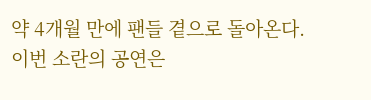약 4개월 만에 팬들 곁으로 돌아온다.
이번 소란의 공연은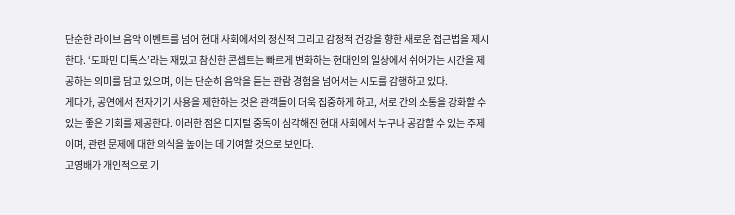단순한 라이브 음악 이벤트를 넘어 현대 사회에서의 정신적 그리고 감정적 건강을 향한 새로운 접근법을 제시한다. ‘도파민 디톡스’라는 재밌고 참신한 콘셉트는 빠르게 변화하는 현대인의 일상에서 쉬어가는 시간을 제공하는 의미를 담고 있으며, 이는 단순히 음악을 듣는 관람 경험을 넘어서는 시도를 감행하고 있다.
게다가, 공연에서 전자기기 사용을 제한하는 것은 관객들이 더욱 집중하게 하고, 서로 간의 소통을 강화할 수 있는 좋은 기회를 제공한다. 이러한 점은 디지털 중독이 심각해진 현대 사회에서 누구나 공감할 수 있는 주제이며, 관련 문제에 대한 의식을 높이는 데 기여할 것으로 보인다.
고영배가 개인적으로 기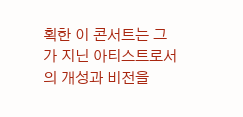획한 이 콘서트는 그가 지닌 아티스트로서의 개성과 비전을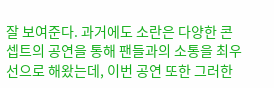잘 보여준다. 과거에도 소란은 다양한 콘셉트의 공연을 통해 팬들과의 소통을 최우선으로 해왔는데, 이번 공연 또한 그러한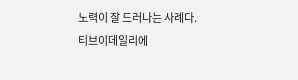노력이 잘 드러나는 사례다.
티브이데일리에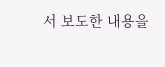서 보도한 내용을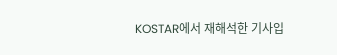KOSTAR에서 재해석한 기사입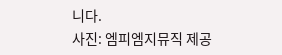니다.
사진: 엠피엠지뮤직 제공